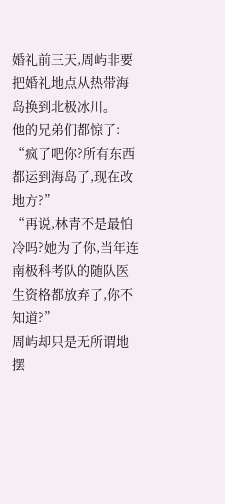婚礼前三天,周屿非要把婚礼地点从热带海岛换到北极冰川。
他的兄弟们都惊了:
“疯了吧你?所有东西都运到海岛了,现在改地方?”
“再说,林青不是最怕冷吗?她为了你,当年连南极科考队的随队医生资格都放弃了,你不知道?”
周屿却只是无所谓地摆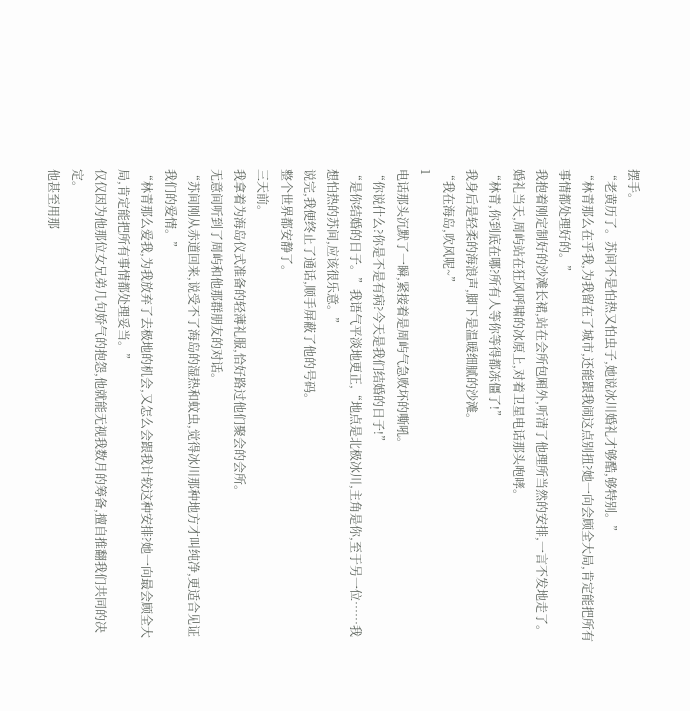摆手。
“老黄历了。苏间不是怕热又怕虫子,她说冰川婚礼才够酷,够特别。”
“林青那么在乎我,为我留在了城市,还能跟我闹这点别扭?她一向会顾全大局,肯定能把所有事情都处理好的。”
我抱着刚定制好的沙滩长裙,站在会所包厢外,听清了他理所当然的安排,一言不发地走了。
婚礼当天,周屿站在狂风呼啸的冰原上,对着卫星电话那头咆哮。
“林青,你到底在哪?所有人等你等得都冻僵了!”
我身后是轻柔的海浪声,脚下是温暖细腻的沙滩。
“我在海岛,吹风呢~”
1
电话那头沉默了一瞬,紧接着是周屿气急败坏的嘶吼。
“你说什么?你是不是有病?今天是我们结婚的日子!”
“是你结婚的日子。”我语气平淡地更正,“地点是北极冰川,主角是你,至于另一位……我想怕热的苏间,应该很乐意。”
说完,我便终止了通话,顺手屏蔽了他的号码。
整个世界都安静了。
三天前。
我拿着为海岛仪式准备的轻薄礼服,恰好路过他们聚会的会所。
无意间听到了周屿和他那群朋友的对话。
“苏间刚从赤道回来,说受不了海岛的湿热和蚊虫,觉得冰川那种地方才叫纯净,更适合见证我们的爱情。”
“林青那么爱我,为我放弃了去极地的机会,又怎么会跟我计较这种安排?她一向最会顾全大局,肯定能把所有事情都处理妥当。”
仅仅因为他那位女兄弟几句娇气的抱怨,他就能无视我数月的筹备,擅自推翻我们共同的决定。
他甚至用那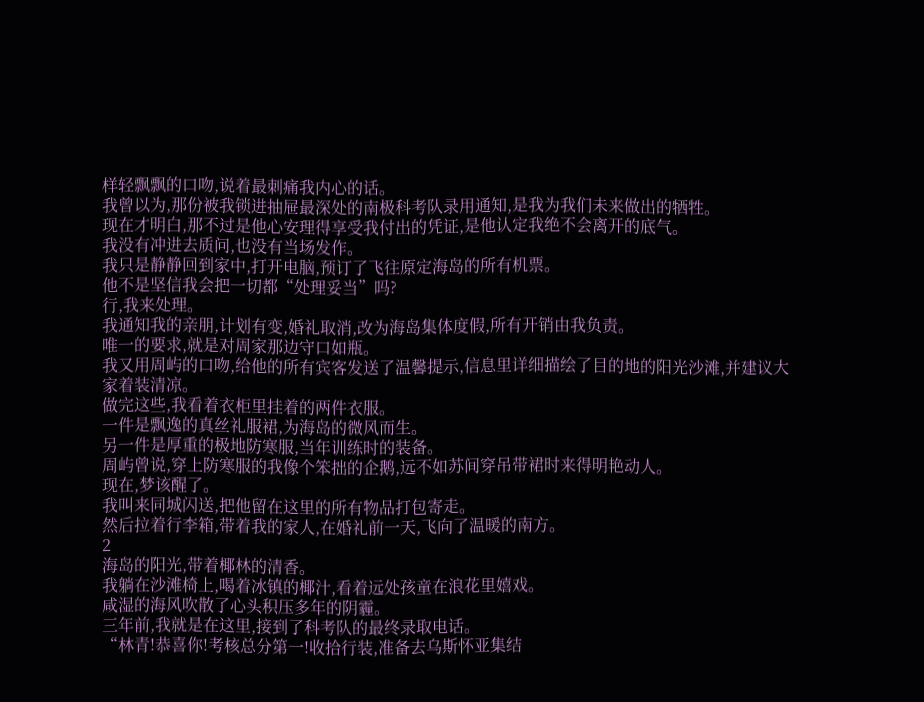样轻飘飘的口吻,说着最刺痛我内心的话。
我曾以为,那份被我锁进抽屉最深处的南极科考队录用通知,是我为我们未来做出的牺牲。
现在才明白,那不过是他心安理得享受我付出的凭证,是他认定我绝不会离开的底气。
我没有冲进去质问,也没有当场发作。
我只是静静回到家中,打开电脑,预订了飞往原定海岛的所有机票。
他不是坚信我会把一切都“处理妥当”吗?
行,我来处理。
我通知我的亲朋,计划有变,婚礼取消,改为海岛集体度假,所有开销由我负责。
唯一的要求,就是对周家那边守口如瓶。
我又用周屿的口吻,给他的所有宾客发送了温馨提示,信息里详细描绘了目的地的阳光沙滩,并建议大家着装清凉。
做完这些,我看着衣柜里挂着的两件衣服。
一件是飘逸的真丝礼服裙,为海岛的微风而生。
另一件是厚重的极地防寒服,当年训练时的装备。
周屿曾说,穿上防寒服的我像个笨拙的企鹅,远不如苏间穿吊带裙时来得明艳动人。
现在,梦该醒了。
我叫来同城闪送,把他留在这里的所有物品打包寄走。
然后拉着行李箱,带着我的家人,在婚礼前一天,飞向了温暖的南方。
2
海岛的阳光,带着椰林的清香。
我躺在沙滩椅上,喝着冰镇的椰汁,看着远处孩童在浪花里嬉戏。
咸湿的海风吹散了心头积压多年的阴霾。
三年前,我就是在这里,接到了科考队的最终录取电话。
“林青!恭喜你!考核总分第一!收拾行装,准备去乌斯怀亚集结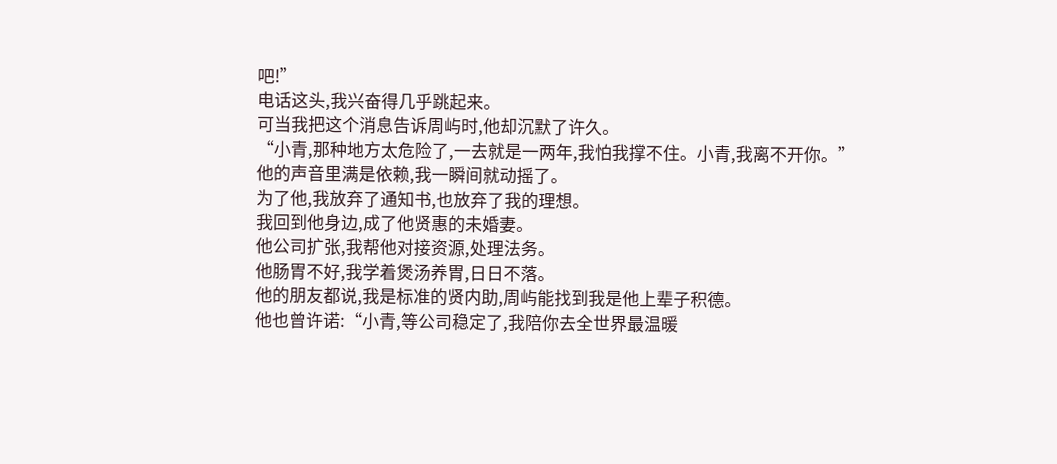吧!”
电话这头,我兴奋得几乎跳起来。
可当我把这个消息告诉周屿时,他却沉默了许久。
“小青,那种地方太危险了,一去就是一两年,我怕我撑不住。小青,我离不开你。”
他的声音里满是依赖,我一瞬间就动摇了。
为了他,我放弃了通知书,也放弃了我的理想。
我回到他身边,成了他贤惠的未婚妻。
他公司扩张,我帮他对接资源,处理法务。
他肠胃不好,我学着煲汤养胃,日日不落。
他的朋友都说,我是标准的贤内助,周屿能找到我是他上辈子积德。
他也曾许诺:“小青,等公司稳定了,我陪你去全世界最温暖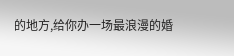的地方,给你办一场最浪漫的婚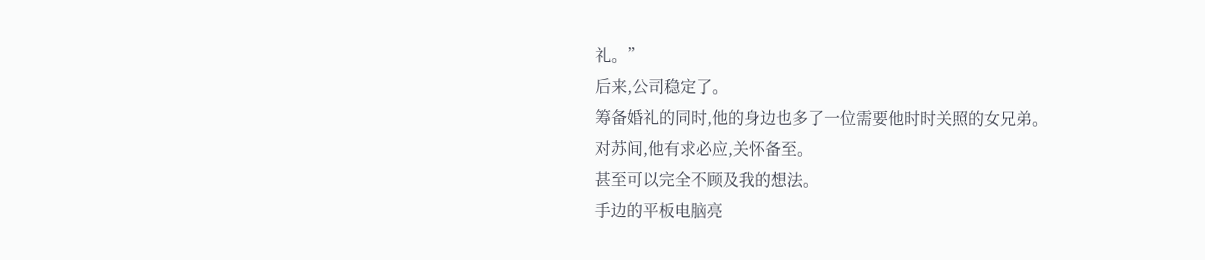礼。”
后来,公司稳定了。
筹备婚礼的同时,他的身边也多了一位需要他时时关照的女兄弟。
对苏间,他有求必应,关怀备至。
甚至可以完全不顾及我的想法。
手边的平板电脑亮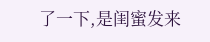了一下,是闺蜜发来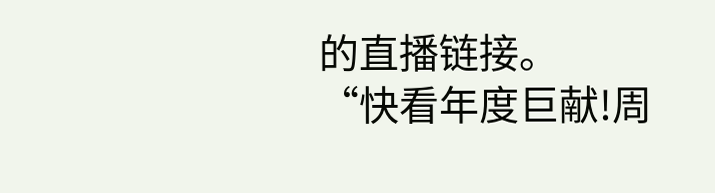的直播链接。
“快看年度巨献!周